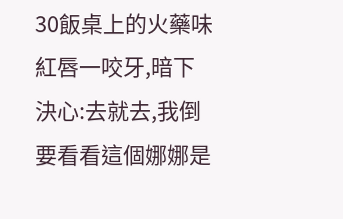30飯桌上的火藥味
紅唇一咬牙,暗下決心:去就去,我倒要看看這個娜娜是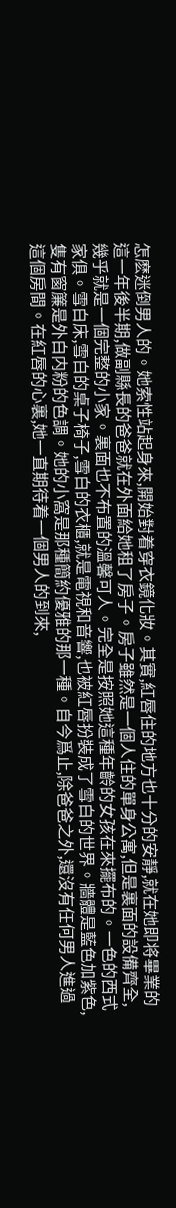怎麽迷倒男人的。她索性站起身來,開始對着穿衣鏡化妝。其實,紅唇住的地方也十分的安靜,就在她即将畢業的這一年後半期,做副縣長的爸爸就在外面給她租了房子。房子雖然是一個人住的單身公寓,但是裏面的設備齊全,幾乎就是一個完整的小家。裏面也不布置的溫馨可人。完全是按照她這種年齡的女孩在來擺布的。一色的西式家俱。雪白床,雪白的桌子椅子,雪白的衣櫃,就是電視和音響,也被紅唇扮裝成了雪白的世界。牆體是藍色加紫色,隻有窗簾是外白内粉的色調。她的小窩是那種簡約優雅的那一種。自今爲止,除爸爸之外,還沒有任何男人進過這個房間。在紅唇的心裏,她一直期待着一個男人的到來,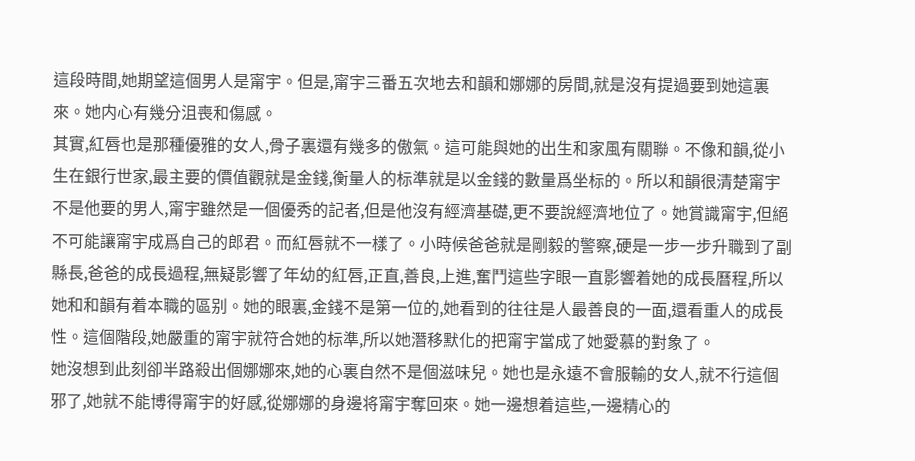這段時間,她期望這個男人是甯宇。但是,甯宇三番五次地去和韻和娜娜的房間,就是沒有提過要到她這裏來。她内心有幾分沮喪和傷感。
其實,紅唇也是那種優雅的女人,骨子裏還有幾多的傲氣。這可能與她的出生和家風有關聯。不像和韻,從小生在銀行世家,最主要的價值觀就是金錢,衡量人的标準就是以金錢的數量爲坐标的。所以和韻很清楚甯宇不是他要的男人,甯宇雖然是一個優秀的記者,但是他沒有經濟基礎,更不要說經濟地位了。她賞識甯宇,但絕不可能讓甯宇成爲自己的郎君。而紅唇就不一樣了。小時候爸爸就是剛毅的警察,硬是一步一步升職到了副縣長,爸爸的成長過程,無疑影響了年幼的紅唇,正直,善良,上進,奮鬥這些字眼一直影響着她的成長曆程,所以她和和韻有着本職的區别。她的眼裏,金錢不是第一位的,她看到的往往是人最善良的一面,還看重人的成長性。這個階段,她嚴重的甯宇就符合她的标準,所以她潛移默化的把甯宇當成了她愛慕的對象了。
她沒想到此刻卻半路殺出個娜娜來,她的心裏自然不是個滋味兒。她也是永遠不會服輸的女人,就不行這個邪了,她就不能博得甯宇的好感,從娜娜的身邊将甯宇奪回來。她一邊想着這些,一邊精心的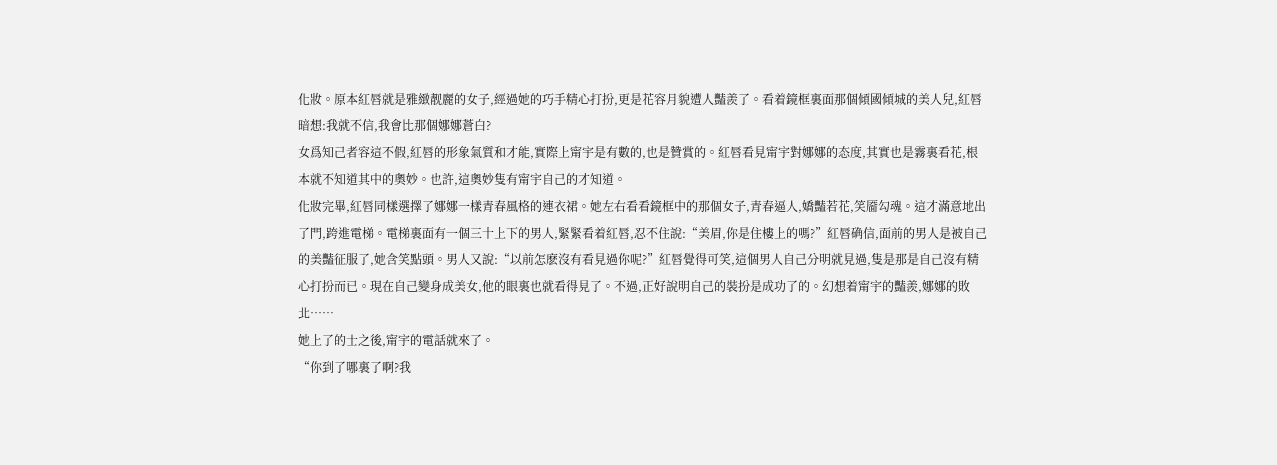化妝。原本紅唇就是雅緻靓麗的女子,經過她的巧手精心打扮,更是花容月貌遭人豔羨了。看着鏡框裏面那個傾國傾城的美人兒,紅唇暗想:我就不信,我會比那個娜娜蒼白?
女爲知己者容這不假,紅唇的形象氣質和才能,實際上甯宇是有數的,也是贊賞的。紅唇看見甯宇對娜娜的态度,其實也是霧裏看花,根本就不知道其中的奧妙。也許,這奧妙隻有甯宇自己的才知道。
化妝完畢,紅唇同樣選擇了娜娜一樣青春風格的連衣裙。她左右看看鏡框中的那個女子,青春逼人,嬌豔若花,笑靥勾魂。這才滿意地出了門,跨進電梯。電梯裏面有一個三十上下的男人,緊緊看着紅唇,忍不住說:“美眉,你是住樓上的嗎?”紅唇确信,面前的男人是被自己的美豔征服了,她含笑點頭。男人又說:“以前怎麽沒有看見過你呢?”紅唇覺得可笑,這個男人自己分明就見過,隻是那是自己沒有精心打扮而已。現在自己變身成美女,他的眼裏也就看得見了。不過,正好說明自己的裝扮是成功了的。幻想着甯宇的豔羨,娜娜的敗北……
她上了的士之後,甯宇的電話就來了。
“你到了哪裏了啊?我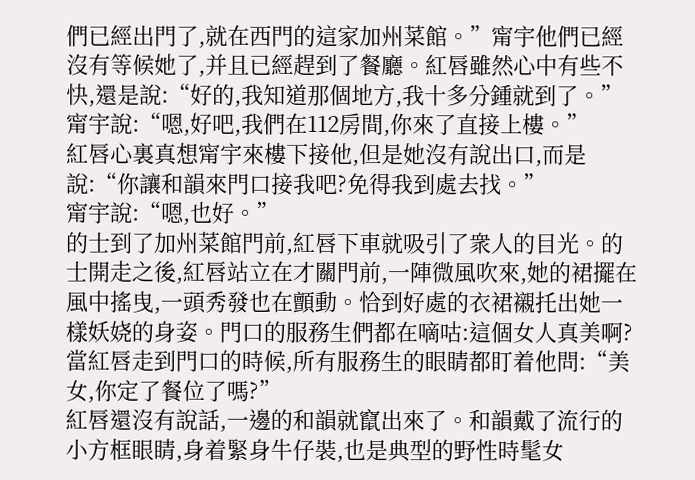們已經出門了,就在西門的這家加州菜館。”甯宇他們已經沒有等候她了,并且已經趕到了餐廳。紅唇雖然心中有些不快,還是說:“好的,我知道那個地方,我十多分鍾就到了。”
甯宇說:“嗯,好吧,我們在112房間,你來了直接上樓。”
紅唇心裏真想甯宇來樓下接他,但是她沒有說出口,而是說:“你讓和韻來門口接我吧?免得我到處去找。”
甯宇說:“嗯,也好。”
的士到了加州菜館門前,紅唇下車就吸引了衆人的目光。的士開走之後,紅唇站立在才關門前,一陣微風吹來,她的裙擺在風中搖曳,一頭秀發也在顫動。恰到好處的衣裙襯托出她一樣妖娆的身姿。門口的服務生們都在嘀咕:這個女人真美啊?
當紅唇走到門口的時候,所有服務生的眼睛都盯着他問:“美女,你定了餐位了嗎?”
紅唇還沒有說話,一邊的和韻就竄出來了。和韻戴了流行的小方框眼睛,身着緊身牛仔裝,也是典型的野性時髦女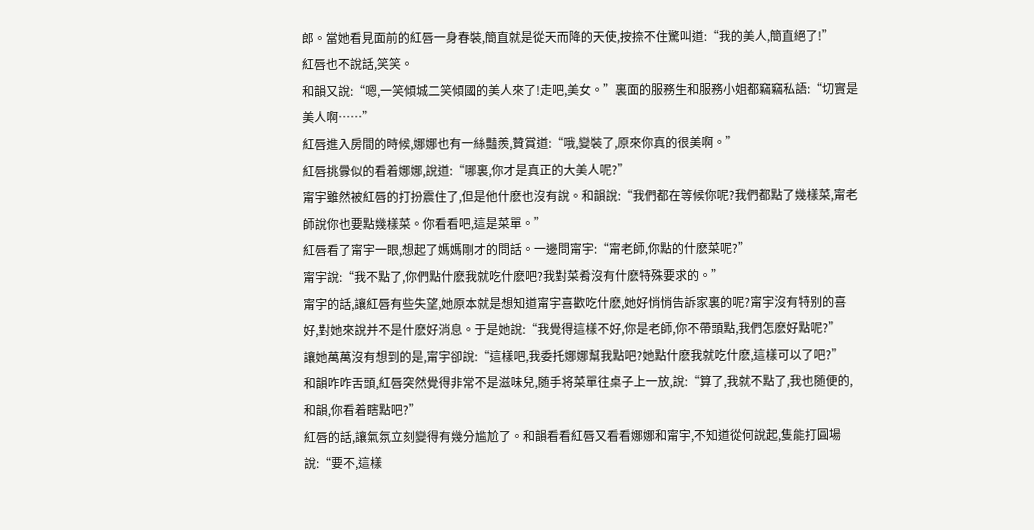郎。當她看見面前的紅唇一身春裝,簡直就是從天而降的天使,按捺不住驚叫道:“我的美人,簡直絕了!”
紅唇也不說話,笑笑。
和韻又說:“嗯,一笑傾城二笑傾國的美人來了!走吧,美女。”裏面的服務生和服務小姐都竊竊私語:“切實是美人啊……”
紅唇進入房間的時候,娜娜也有一絲豔羨,贊賞道:“哦,變裝了,原來你真的很美啊。”
紅唇挑釁似的看着娜娜,說道:“哪裏,你才是真正的大美人呢?”
甯宇雖然被紅唇的打扮震住了,但是他什麽也沒有說。和韻說:“我們都在等候你呢?我們都點了幾樣菜,甯老師說你也要點幾樣菜。你看看吧,這是菜單。”
紅唇看了甯宇一眼,想起了媽媽剛才的問話。一邊問甯宇:“甯老師,你點的什麽菜呢?”
甯宇說:“我不點了,你們點什麽我就吃什麽吧?我對菜肴沒有什麽特殊要求的。”
甯宇的話,讓紅唇有些失望,她原本就是想知道甯宇喜歡吃什麽,她好悄悄告訴家裏的呢?甯宇沒有特别的喜好,對她來說并不是什麽好消息。于是她說:“我覺得這樣不好,你是老師,你不帶頭點,我們怎麽好點呢?”
讓她萬萬沒有想到的是,甯宇卻說:“這樣吧,我委托娜娜幫我點吧?她點什麽我就吃什麽,這樣可以了吧?”
和韻咋咋舌頭,紅唇突然覺得非常不是滋味兒,随手将菜單往桌子上一放,說:“算了,我就不點了,我也随便的,和韻,你看着瞎點吧?”
紅唇的話,讓氣氛立刻變得有幾分尴尬了。和韻看看紅唇又看看娜娜和甯宇,不知道從何說起,隻能打圓場說:“要不,這樣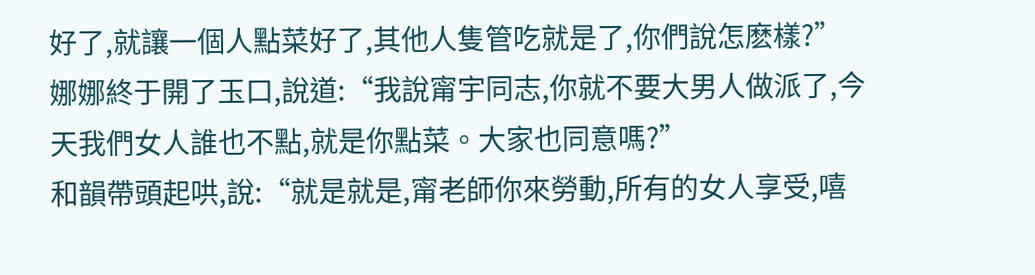好了,就讓一個人點菜好了,其他人隻管吃就是了,你們說怎麽樣?”
娜娜終于開了玉口,說道:“我說甯宇同志,你就不要大男人做派了,今天我們女人誰也不點,就是你點菜。大家也同意嗎?”
和韻帶頭起哄,說:“就是就是,甯老師你來勞動,所有的女人享受,嘻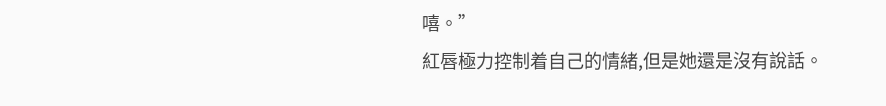嘻。”
紅唇極力控制着自己的情緒,但是她還是沒有說話。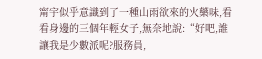甯宇似乎意識到了一種山雨欲來的火藥味,看看身邊的三個年輕女子,無奈地說:“好吧,誰讓我是少數派呢?服務員,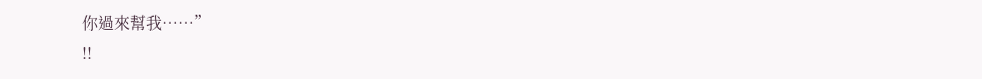你過來幫我……”
!!